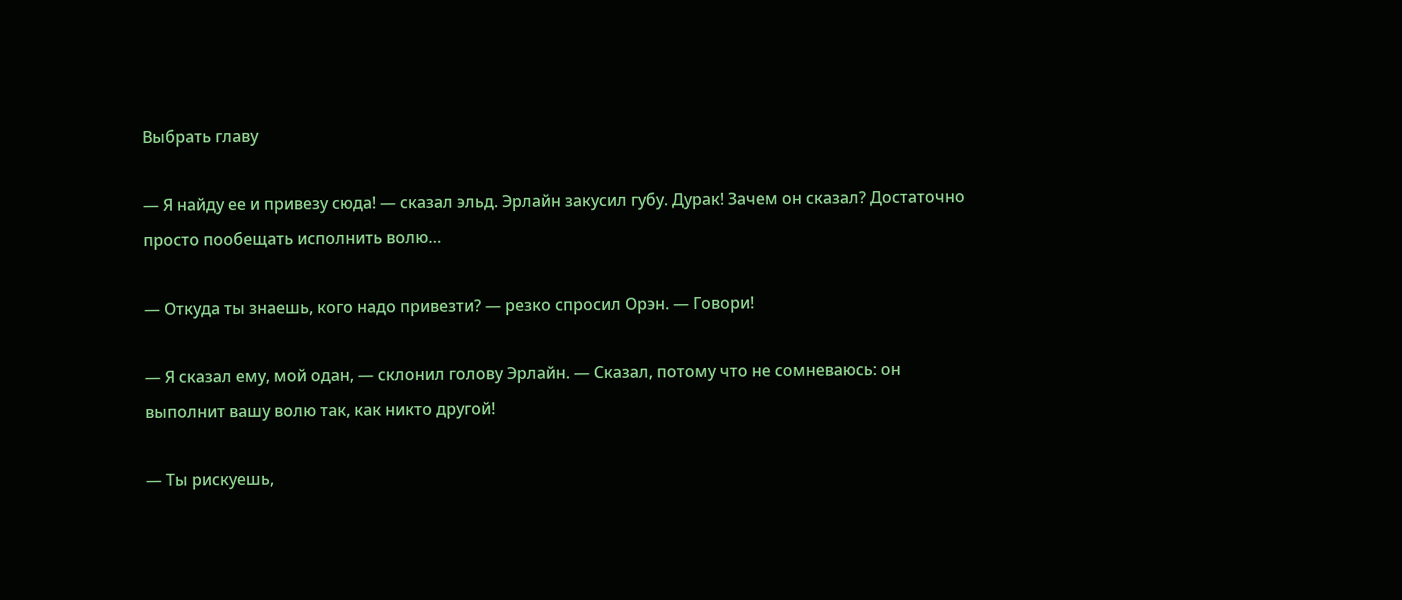Выбрать главу

— Я найду ее и привезу сюда! — сказал эльд. Эрлайн закусил губу. Дурак! Зачем он сказал? Достаточно просто пообещать исполнить волю…

— Откуда ты знаешь, кого надо привезти? — резко спросил Орэн. — Говори!

— Я сказал ему, мой одан, — склонил голову Эрлайн. — Сказал, потому что не сомневаюсь: он выполнит вашу волю так, как никто другой!

— Ты рискуешь,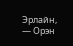Эрлайн, — Орэн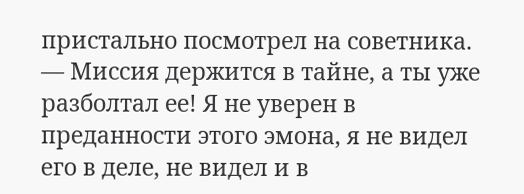пристально посмотрел на советника. — Миссия держится в тайне, а ты уже разболтал ее! Я не уверен в преданности этого эмона, я не видел его в деле, не видел и в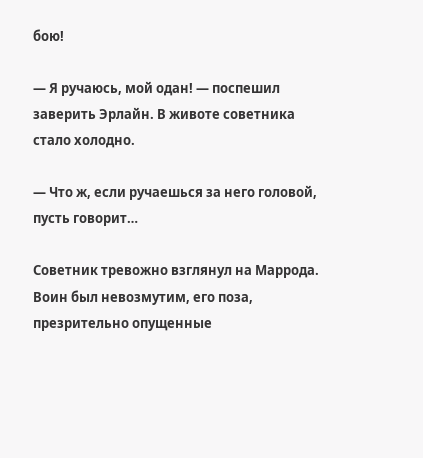бою!

— Я ручаюсь, мой одан! — поспешил заверить Эрлайн. В животе советника стало холодно.

— Что ж, если ручаешься за него головой, пусть говорит…

Советник тревожно взглянул на Маррода. Воин был невозмутим, его поза, презрительно опущенные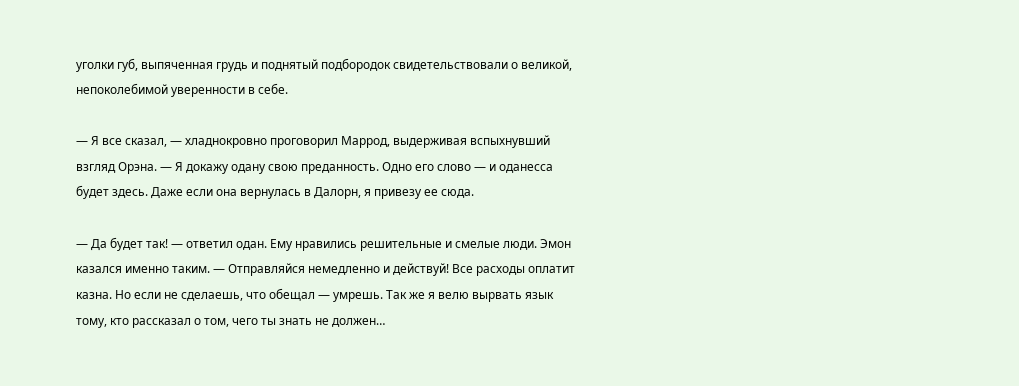уголки губ, выпяченная грудь и поднятый подбородок свидетельствовали о великой, непоколебимой уверенности в себе.

— Я все сказал, — хладнокровно проговорил Маррод, выдерживая вспыхнувший взгляд Орэна. — Я докажу одану свою преданность. Одно его слово — и оданесса будет здесь. Даже если она вернулась в Далорн, я привезу ее сюда.

— Да будет так! — ответил одан. Ему нравились решительные и смелые люди. Эмон казался именно таким. — Отправляйся немедленно и действуй! Все расходы оплатит казна. Но если не сделаешь, что обещал — умрешь. Так же я велю вырвать язык тому, кто рассказал о том, чего ты знать не должен…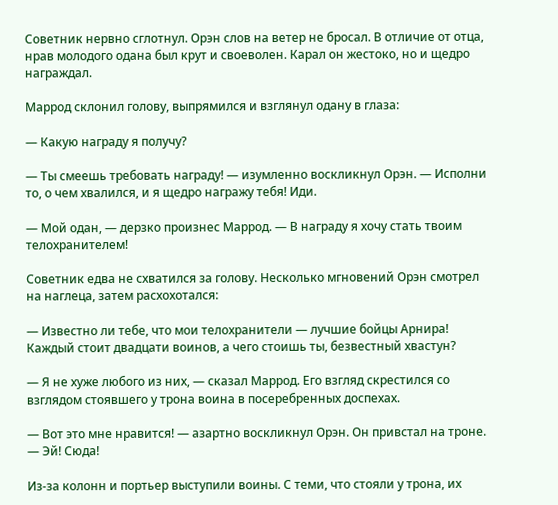Советник нервно сглотнул. Орэн слов на ветер не бросал. В отличие от отца, нрав молодого одана был крут и своеволен. Карал он жестоко, но и щедро награждал.

Маррод склонил голову, выпрямился и взглянул одану в глаза:

— Какую награду я получу?

— Ты смеешь требовать награду! — изумленно воскликнул Орэн. — Исполни то, о чем хвалился, и я щедро награжу тебя! Иди.

— Мой одан, — дерзко произнес Маррод. — В награду я хочу стать твоим телохранителем!

Советник едва не схватился за голову. Несколько мгновений Орэн смотрел на наглеца, затем расхохотался:

— Известно ли тебе, что мои телохранители — лучшие бойцы Арнира! Каждый стоит двадцати воинов, а чего стоишь ты, безвестный хвастун?

— Я не хуже любого из них, — сказал Маррод. Его взгляд скрестился со взглядом стоявшего у трона воина в посеребренных доспехах.

— Вот это мне нравится! — азартно воскликнул Орэн. Он привстал на троне. — Эй! Сюда!

Из‑за колонн и портьер выступили воины. С теми, что стояли у трона, их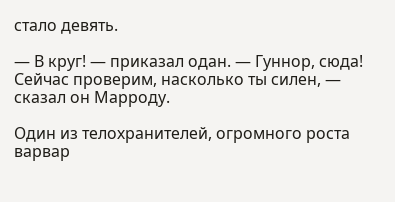стало девять.

— В круг! — приказал одан. — Гуннор, сюда! Сейчас проверим, насколько ты силен, — сказал он Марроду.

Один из телохранителей, огромного роста варвар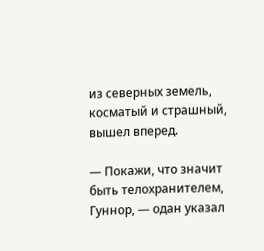из северных земель, косматый и страшный, вышел вперед.

— Покажи, что значит быть телохранителем, Гуннор, — одан указал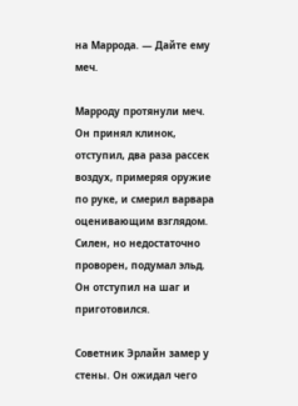на Маррода. — Дайте ему меч.

Марроду протянули меч. Он принял клинок, отступил, два раза рассек воздух, примеряя оружие по руке, и смерил варвара оценивающим взглядом. Силен, но недостаточно проворен, подумал эльд. Он отступил на шаг и приготовился.

Советник Эрлайн замер у стены. Он ожидал чего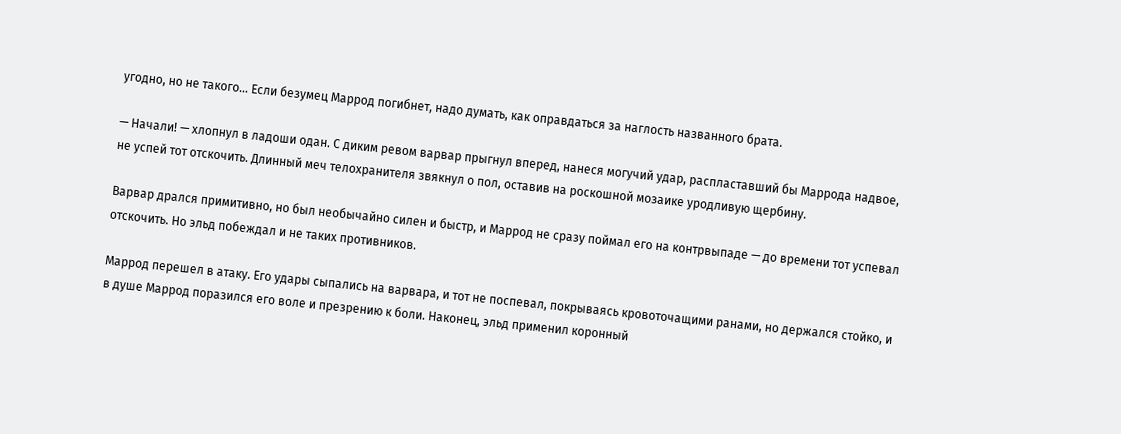угодно, но не такого… Если безумец Маррод погибнет, надо думать, как оправдаться за наглость названного брата.

— Начали! — хлопнул в ладоши одан. С диким ревом варвар прыгнул вперед, нанеся могучий удар, распластавший бы Маррода надвое, не успей тот отскочить. Длинный меч телохранителя звякнул о пол, оставив на роскошной мозаике уродливую щербину.

Варвар дрался примитивно, но был необычайно силен и быстр, и Маррод не сразу поймал его на контрвыпаде — до времени тот успевал отскочить. Но эльд побеждал и не таких противников.

Маррод перешел в атаку. Его удары сыпались на варвара, и тот не поспевал, покрываясь кровоточащими ранами, но держался стойко, и в душе Маррод поразился его воле и презрению к боли. Наконец, эльд применил коронный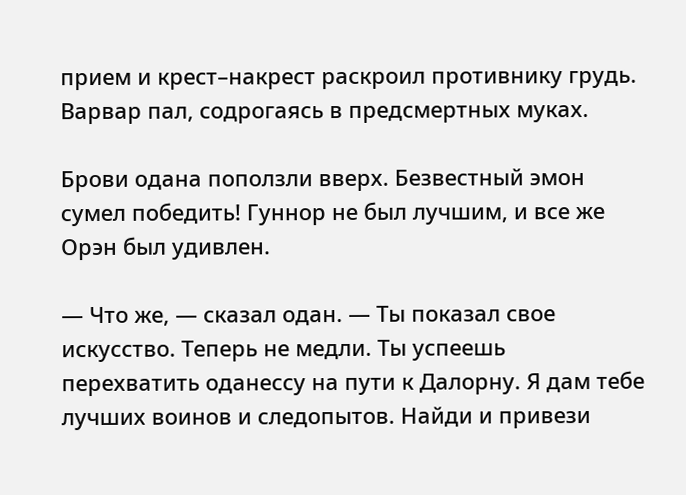прием и крест–накрест раскроил противнику грудь. Варвар пал, содрогаясь в предсмертных муках.

Брови одана поползли вверх. Безвестный эмон сумел победить! Гуннор не был лучшим, и все же Орэн был удивлен.

— Что же, — сказал одан. — Ты показал свое искусство. Теперь не медли. Ты успеешь перехватить оданессу на пути к Далорну. Я дам тебе лучших воинов и следопытов. Найди и привези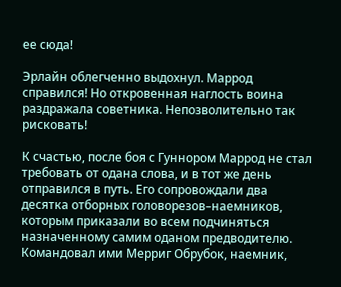ее сюда!

Эрлайн облегченно выдохнул. Маррод справился! Но откровенная наглость воина раздражала советника. Непозволительно так рисковать!

К счастью, после боя с Гуннором Маррод не стал требовать от одана слова, и в тот же день отправился в путь. Его сопровождали два десятка отборных головорезов–наемников, которым приказали во всем подчиняться назначенному самим оданом предводителю. Командовал ими Мерриг Обрубок, наемник,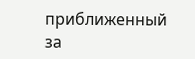приближенный за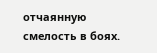отчаянную смелость в боях.